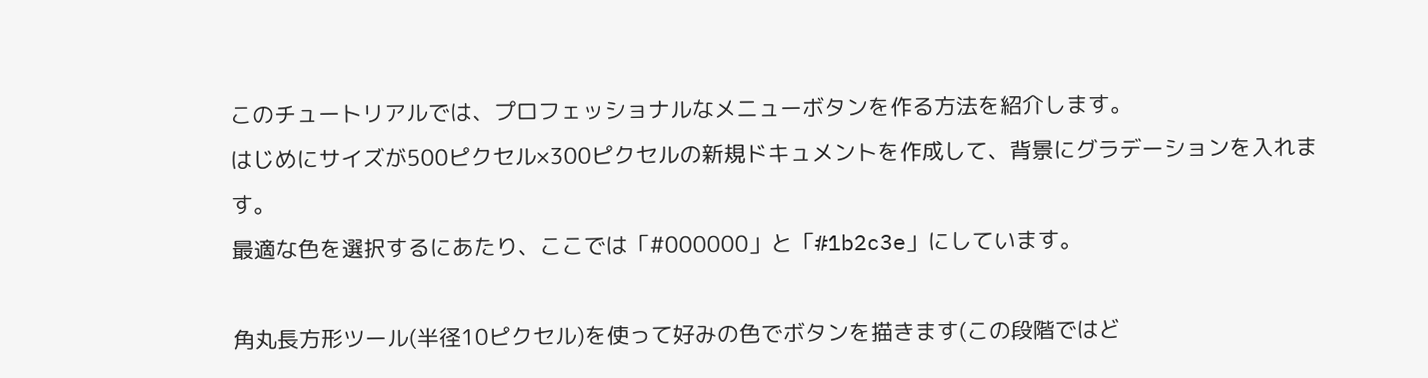このチュートリアルでは、プロフェッショナルなメニューボタンを作る方法を紹介します。
はじめにサイズが500ピクセル×300ピクセルの新規ドキュメントを作成して、背景にグラデーションを入れます。
最適な色を選択するにあたり、ここでは「#000000」と「#1b2c3e」にしています。

角丸長方形ツール(半径10ピクセル)を使って好みの色でボタンを描きます(この段階ではど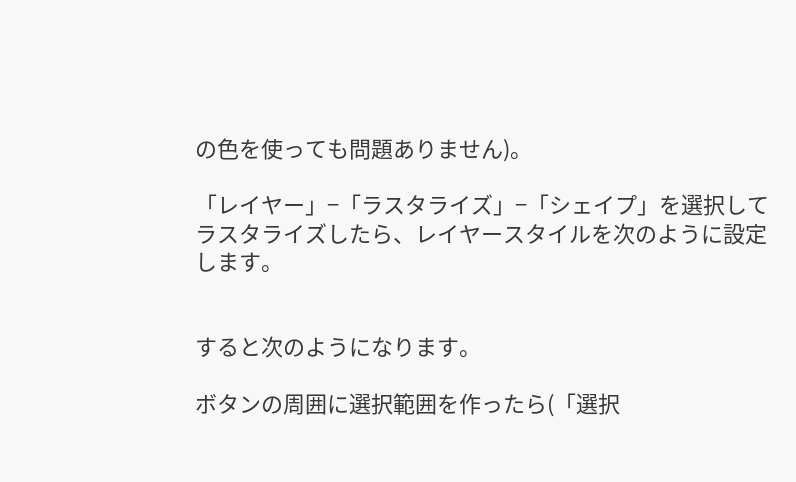の色を使っても問題ありません)。

「レイヤー」−「ラスタライズ」−「シェイプ」を選択してラスタライズしたら、レイヤースタイルを次のように設定します。


すると次のようになります。

ボタンの周囲に選択範囲を作ったら(「選択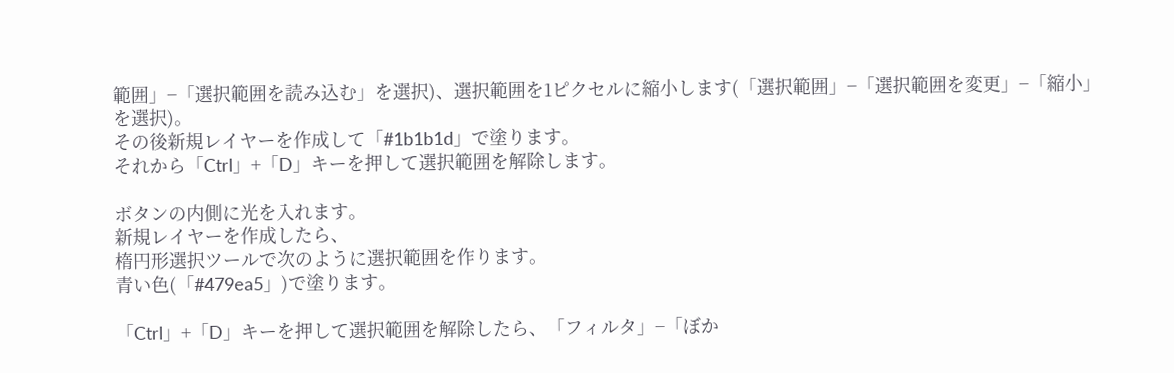範囲」−「選択範囲を読み込む」を選択)、選択範囲を1ピクセルに縮小します(「選択範囲」−「選択範囲を変更」−「縮小」を選択)。
その後新規レイヤーを作成して「#1b1b1d」で塗ります。
それから「Ctrl」+「D」キーを押して選択範囲を解除します。

ボタンの内側に光を入れます。
新規レイヤーを作成したら、
楕円形選択ツールで次のように選択範囲を作ります。
青い色(「#479ea5」)で塗ります。

「Ctrl」+「D」キーを押して選択範囲を解除したら、「フィルタ」−「ぼか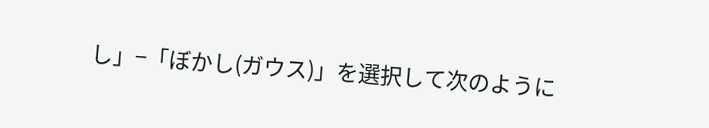し」−「ぼかし(ガウス)」を選択して次のように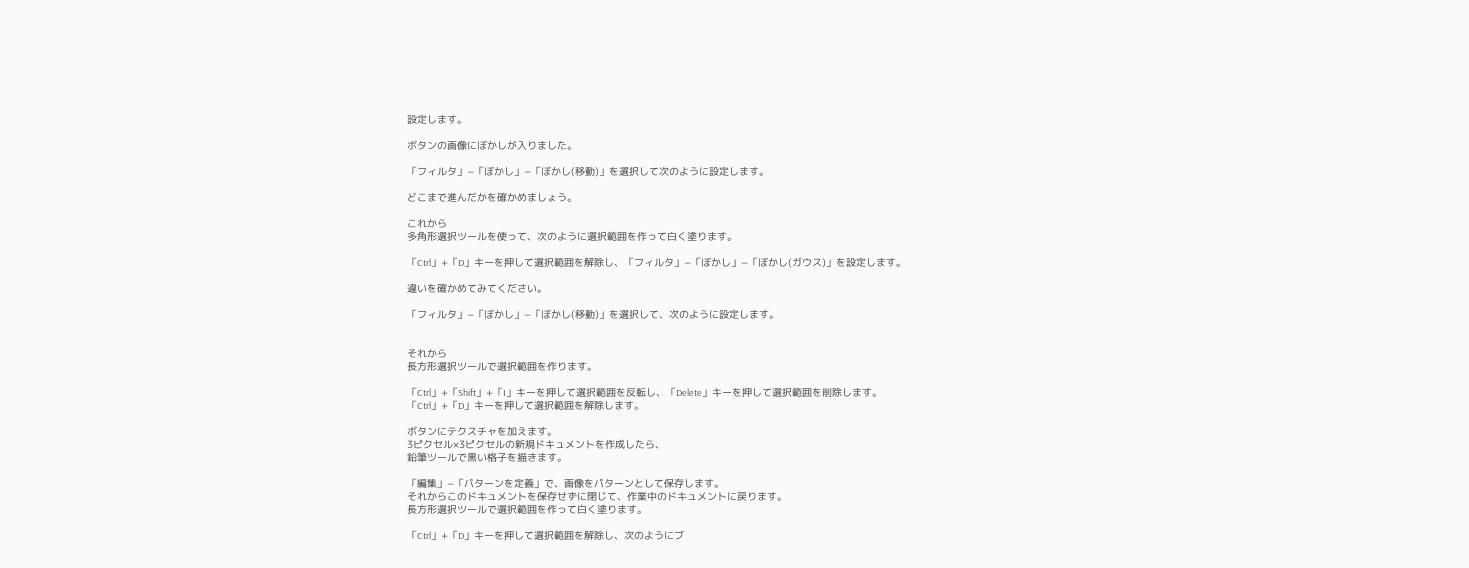設定します。

ボタンの画像にぼかしが入りました。

「フィルタ」−「ぼかし」−「ぼかし(移動)」を選択して次のように設定します。

どこまで進んだかを確かめましょう。

これから
多角形選択ツールを使って、次のように選択範囲を作って白く塗ります。

「Ctrl」+「D」キーを押して選択範囲を解除し、「フィルタ」−「ぼかし」−「ぼかし(ガウス)」を設定します。

違いを確かめてみてください。

「フィルタ」−「ぼかし」−「ぼかし(移動)」を選択して、次のように設定します。


それから
長方形選択ツールで選択範囲を作ります。

「Ctrl」+「Shift」+「I」キーを押して選択範囲を反転し、「Delete」キーを押して選択範囲を削除します。
「Ctrl」+「D」キーを押して選択範囲を解除します。

ボタンにテクスチャを加えます。
3ピクセル×3ピクセルの新規ドキュメントを作成したら、
鉛筆ツールで黒い格子を描きます。

「編集」−「パターンを定義」で、画像をパターンとして保存します。
それからこのドキュメントを保存せずに閉じて、作業中のドキュメントに戻ります。
長方形選択ツールで選択範囲を作って白く塗ります。

「Ctrl」+「D」キーを押して選択範囲を解除し、次のようにブ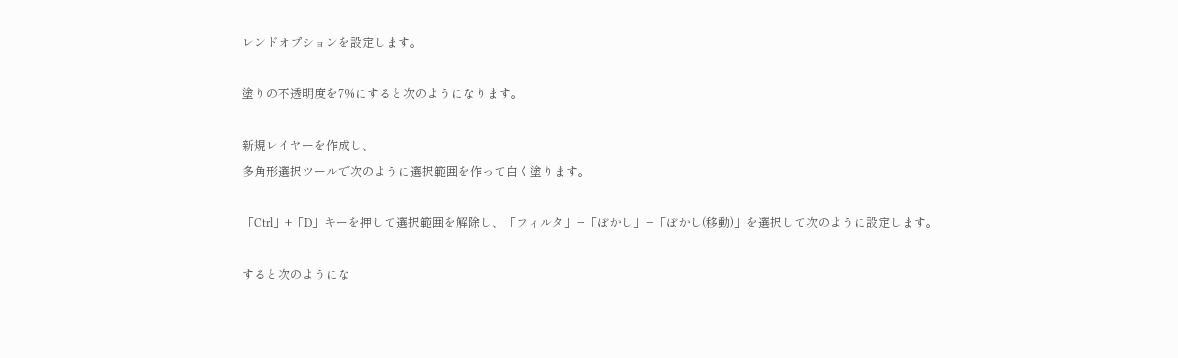レンドオプションを設定します。

塗りの不透明度を7%にすると次のようになります。

新規レイヤーを作成し、
多角形選択ツールで次のように選択範囲を作って白く塗ります。

「Ctrl」+「D」キーを押して選択範囲を解除し、「フィルタ」−「ぼかし」−「ぼかし(移動)」を選択して次のように設定します。

すると次のようにな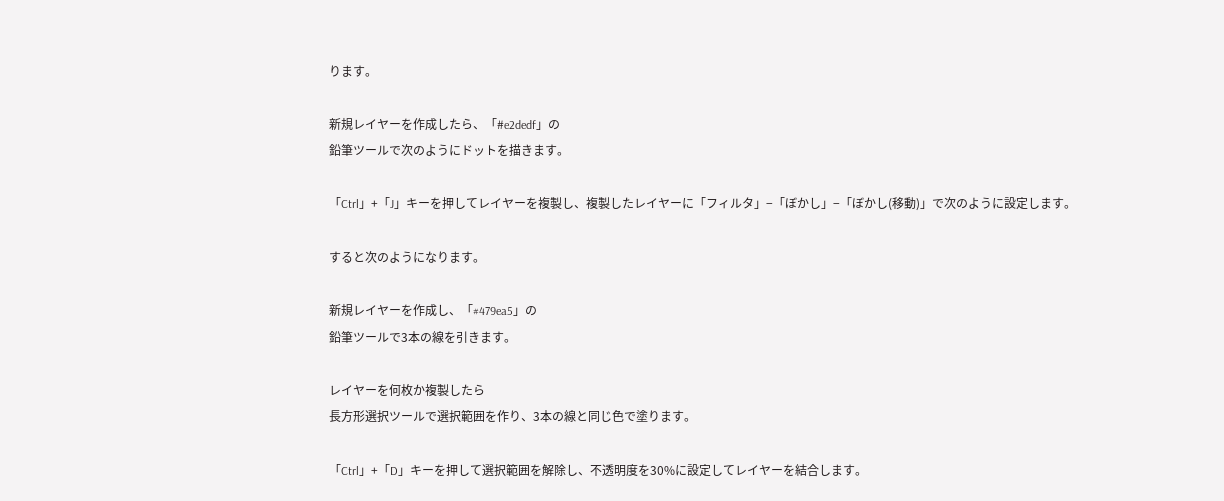ります。

新規レイヤーを作成したら、「#e2dedf」の
鉛筆ツールで次のようにドットを描きます。

「Ctrl」+「J」キーを押してレイヤーを複製し、複製したレイヤーに「フィルタ」−「ぼかし」−「ぼかし(移動)」で次のように設定します。

すると次のようになります。

新規レイヤーを作成し、「#479ea5」の
鉛筆ツールで3本の線を引きます。

レイヤーを何枚か複製したら
長方形選択ツールで選択範囲を作り、3本の線と同じ色で塗ります。

「Ctrl」+「D」キーを押して選択範囲を解除し、不透明度を30%に設定してレイヤーを結合します。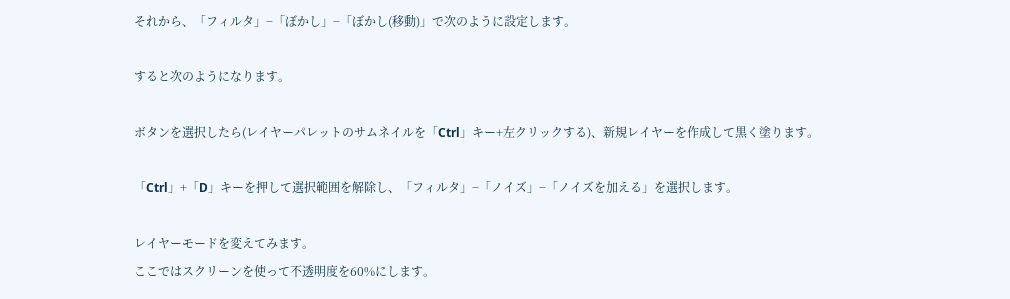それから、「フィルタ」−「ぼかし」−「ぼかし(移動)」で次のように設定します。

すると次のようになります。

ボタンを選択したら(レイヤーパレットのサムネイルを「Ctrl」キー+左クリックする)、新規レイヤーを作成して黒く塗ります。

「Ctrl」+「D」キーを押して選択範囲を解除し、「フィルタ」−「ノイズ」−「ノイズを加える」を選択します。

レイヤーモードを変えてみます。
ここではスクリーンを使って不透明度を60%にします。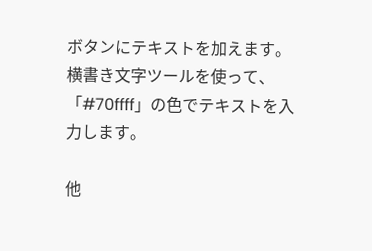ボタンにテキストを加えます。
横書き文字ツールを使って、「#70ffff」の色でテキストを入力します。

他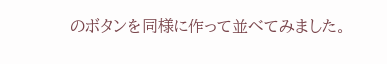のボタンを同様に作って並べてみました。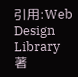引用:Web Design Library 著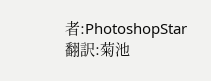者:PhotoshopStar 翻訳:菊池